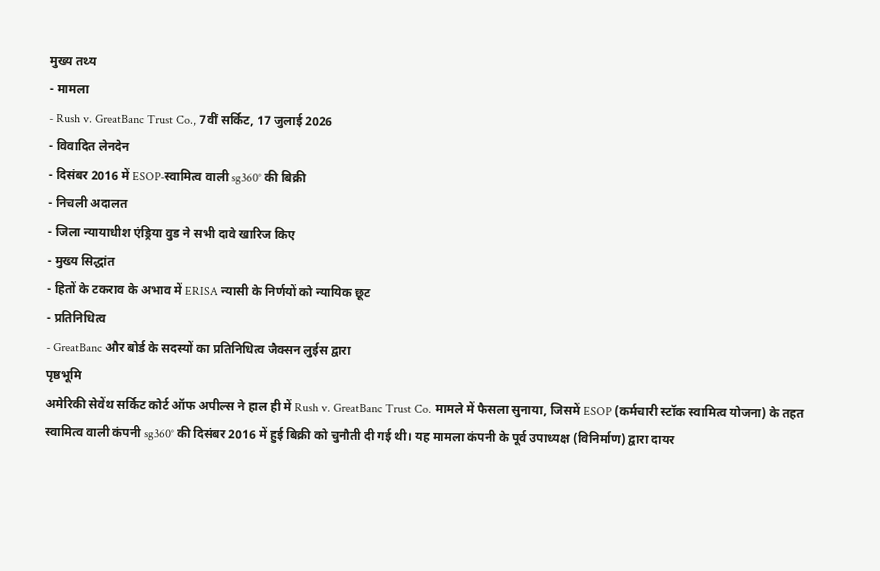मुख्य तथ्य
- मामला
- Rush v. GreatBanc Trust Co., 7वीं सर्किट, 17 जुलाई 2026
- विवादित लेनदेन
- दिसंबर 2016 में ESOP-स्वामित्व वाली sg360° की बिक्री
- निचली अदालत
- जिला न्यायाधीश एंड्रिया वुड ने सभी दावे खारिज किए
- मुख्य सिद्धांत
- हितों के टकराव के अभाव में ERISA न्यासी के निर्णयों को न्यायिक छूट
- प्रतिनिधित्व
- GreatBanc और बोर्ड के सदस्यों का प्रतिनिधित्व जैक्सन लुईस द्वारा
पृष्ठभूमि
अमेरिकी सेवेंथ सर्किट कोर्ट ऑफ अपील्स ने हाल ही में Rush v. GreatBanc Trust Co. मामले में फैसला सुनाया, जिसमें ESOP (कर्मचारी स्टॉक स्वामित्व योजना) के तहत स्वामित्व वाली कंपनी sg360° की दिसंबर 2016 में हुई बिक्री को चुनौती दी गई थी। यह मामला कंपनी के पूर्व उपाध्यक्ष (विनिर्माण) द्वारा दायर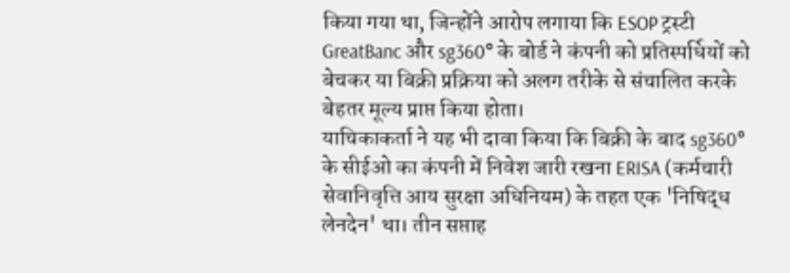किया गया था, जिन्होंने आरोप लगाया कि ESOP ट्रस्टी GreatBanc और sg360° के बोर्ड ने कंपनी को प्रतिस्पर्धियों को बेचकर या बिक्री प्रक्रिया को अलग तरीके से संचालित करके बेहतर मूल्य प्राप्त किया होता।
याचिकाकर्ता ने यह भी दावा किया कि बिक्री के बाद sg360° के सीईओ का कंपनी में निवेश जारी रखना ERISA (कर्मचारी सेवानिवृत्ति आय सुरक्षा अधिनियम) के तहत एक 'निषिद्ध लेनदेन' था। तीन सप्ताह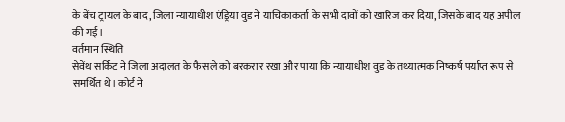के बेंच ट्रायल के बाद, जिला न्यायाधीश एंड्रिया वुड ने याचिकाकर्ता के सभी दावों को खारिज कर दिया, जिसके बाद यह अपील की गई।
वर्तमान स्थिति
सेवेंथ सर्किट ने जिला अदालत के फैसले को बरकरार रखा और पाया कि न्यायाधीश वुड के तथ्यात्मक निष्कर्ष पर्याप्त रूप से समर्थित थे। कोर्ट ने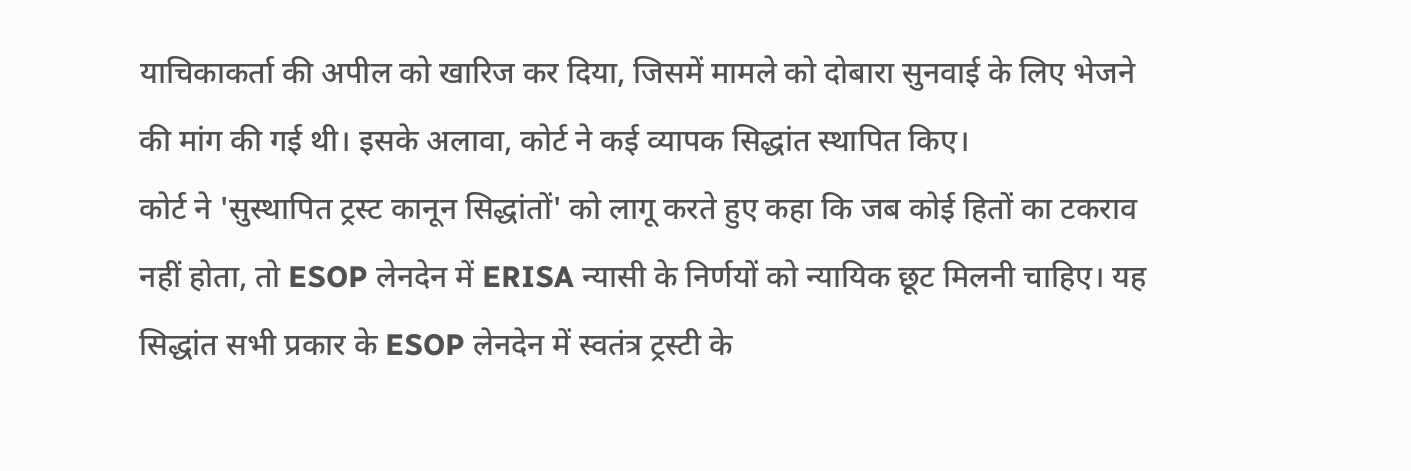याचिकाकर्ता की अपील को खारिज कर दिया, जिसमें मामले को दोबारा सुनवाई के लिए भेजने की मांग की गई थी। इसके अलावा, कोर्ट ने कई व्यापक सिद्धांत स्थापित किए।
कोर्ट ने 'सुस्थापित ट्रस्ट कानून सिद्धांतों' को लागू करते हुए कहा कि जब कोई हितों का टकराव नहीं होता, तो ESOP लेनदेन में ERISA न्यासी के निर्णयों को न्यायिक छूट मिलनी चाहिए। यह सिद्धांत सभी प्रकार के ESOP लेनदेन में स्वतंत्र ट्रस्टी के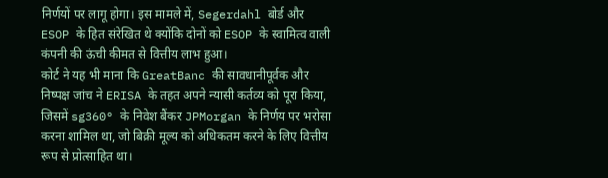निर्णयों पर लागू होगा। इस मामले में, Segerdahl बोर्ड और ESOP के हित संरेखित थे क्योंकि दोनों को ESOP के स्वामित्व वाली कंपनी की ऊंची कीमत से वित्तीय लाभ हुआ।
कोर्ट ने यह भी माना कि GreatBanc की सावधानीपूर्वक और निष्पक्ष जांच ने ERISA के तहत अपने न्यासी कर्तव्य को पूरा किया, जिसमें sg360° के निवेश बैंकर JPMorgan के निर्णय पर भरोसा करना शामिल था, जो बिक्री मूल्य को अधिकतम करने के लिए वित्तीय रूप से प्रोत्साहित था।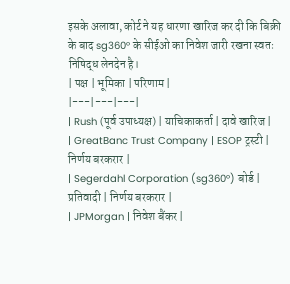इसके अलावा, कोर्ट ने यह धारणा खारिज कर दी कि बिक्री के बाद sg360° के सीईओ का निवेश जारी रखना स्वतः निषिद्ध लेनदेन है।
| पक्ष | भूमिका | परिणाम |
|---|---|---|
| Rush (पूर्व उपाध्यक्ष) | याचिकाकर्ता | दावे खारिज |
| GreatBanc Trust Company | ESOP ट्रस्टी | निर्णय बरकरार |
| Segerdahl Corporation (sg360°) बोर्ड | प्रतिवादी | निर्णय बरकरार |
| JPMorgan | निवेश बैंकर |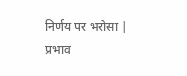निर्णय पर भरोसा |
प्रभाव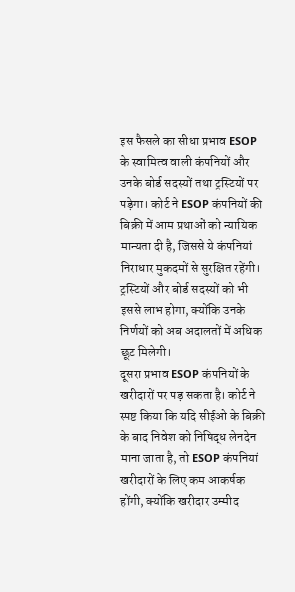इस फैसले का सीधा प्रभाव ESOP के स्वामित्व वाली कंपनियों और उनके बोर्ड सदस्यों तथा ट्रस्टियों पर पड़ेगा। कोर्ट ने ESOP कंपनियों की बिक्री में आम प्रथाओं को न्यायिक मान्यता दी है, जिससे ये कंपनियां निराधार मुकदमों से सुरक्षित रहेंगी। ट्रस्टियों और बोर्ड सदस्यों को भी इससे लाभ होगा, क्योंकि उनके निर्णयों को अब अदालतों में अधिक छूट मिलेगी।
दूसरा प्रभाव ESOP कंपनियों के खरीदारों पर पड़ सकता है। कोर्ट ने स्पष्ट किया कि यदि सीईओ के बिक्री के बाद निवेश को निषिद्ध लेनदेन माना जाता है, तो ESOP कंपनियां खरीदारों के लिए कम आकर्षक होंगी, क्योंकि खरीदार उम्मीद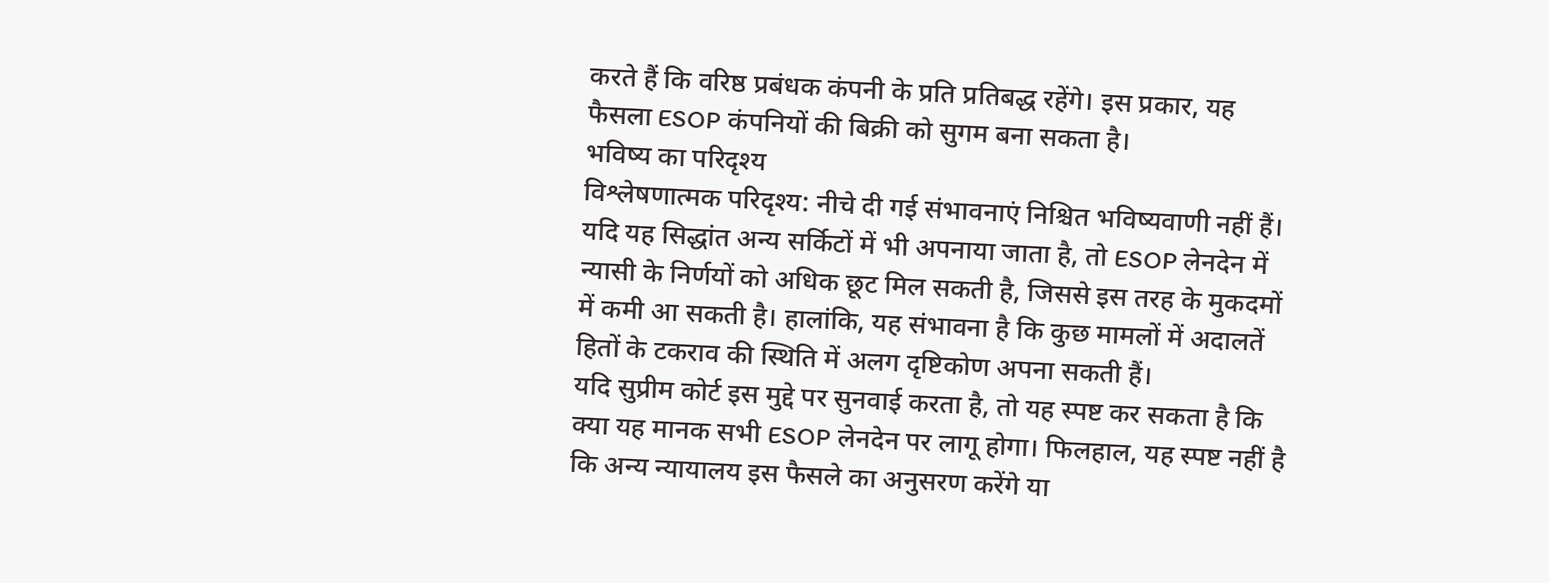करते हैं कि वरिष्ठ प्रबंधक कंपनी के प्रति प्रतिबद्ध रहेंगे। इस प्रकार, यह फैसला ESOP कंपनियों की बिक्री को सुगम बना सकता है।
भविष्य का परिदृश्य
विश्लेषणात्मक परिदृश्य: नीचे दी गई संभावनाएं निश्चित भविष्यवाणी नहीं हैं।
यदि यह सिद्धांत अन्य सर्किटों में भी अपनाया जाता है, तो ESOP लेनदेन में न्यासी के निर्णयों को अधिक छूट मिल सकती है, जिससे इस तरह के मुकदमों में कमी आ सकती है। हालांकि, यह संभावना है कि कुछ मामलों में अदालतें हितों के टकराव की स्थिति में अलग दृष्टिकोण अपना सकती हैं।
यदि सुप्रीम कोर्ट इस मुद्दे पर सुनवाई करता है, तो यह स्पष्ट कर सकता है कि क्या यह मानक सभी ESOP लेनदेन पर लागू होगा। फिलहाल, यह स्पष्ट नहीं है कि अन्य न्यायालय इस फैसले का अनुसरण करेंगे या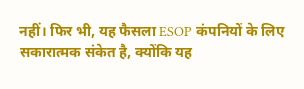नहीं। फिर भी, यह फैसला ESOP कंपनियों के लिए सकारात्मक संकेत है, क्योंकि यह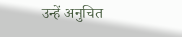उन्हें अनुचित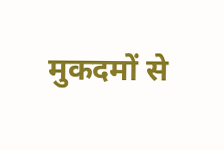मुकदमों से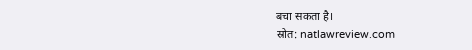बचा सकता है।
स्रोत: natlawreview.com